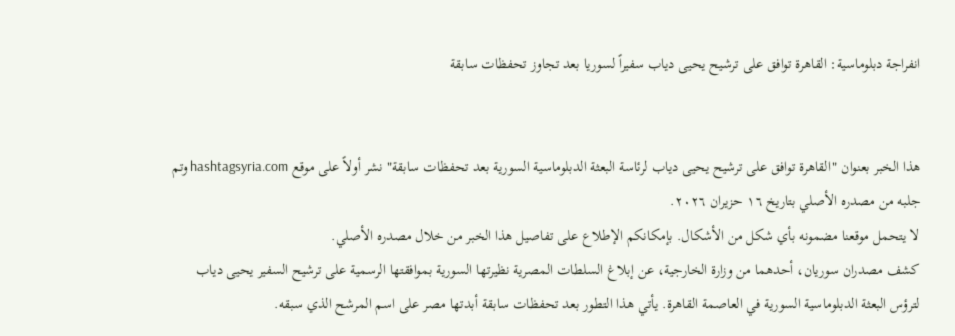انفراجة دبلوماسية: القاهرة توافق على ترشيح يحيى دياب سفيراً لسوريا بعد تجاوز تحفظات سابقة


هذا الخبر بعنوان "القاهرة توافق على ترشيح يحيى دياب لرئاسة البعثة الدبلوماسية السورية بعد تحفظات سابقة" نشر أولاً على موقع hashtagsyria.com وتم جلبه من مصدره الأصلي بتاريخ ١٦ حزيران ٢٠٢٦.
لا يتحمل موقعنا مضمونه بأي شكل من الأشكال. بإمكانكم الإطلاع على تفاصيل هذا الخبر من خلال مصدره الأصلي.
كشف مصدران سوريان، أحدهما من وزارة الخارجية، عن إبلاغ السلطات المصرية نظيرتها السورية بموافقتها الرسمية على ترشيح السفير يحيى دياب لترؤس البعثة الدبلوماسية السورية في العاصمة القاهرة. يأتي هذا التطور بعد تحفظات سابقة أبدتها مصر على اسم المرشح الذي سبقه.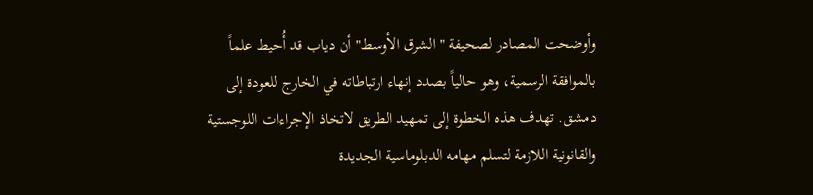وأوضحت المصادر لصحيفة "الشرق الأوسط" أن دياب قد أُحيط علماً بالموافقة الرسمية، وهو حالياً بصدد إنهاء ارتباطاته في الخارج للعودة إلى دمشق. تهدف هذه الخطوة إلى تمهيد الطريق لاتخاذ الإجراءات اللوجستية والقانونية اللازمة لتسلم مهامه الدبلوماسية الجديدة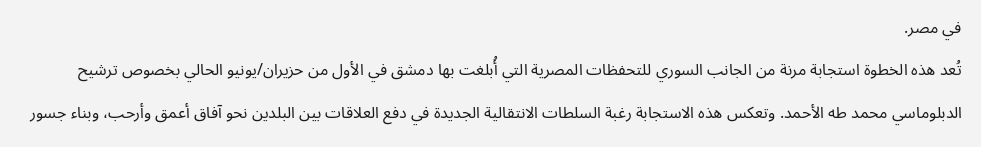في مصر.
تُعد هذه الخطوة استجابة مرنة من الجانب السوري للتحفظات المصرية التي أُبلغت بها دمشق في الأول من حزيران/يونيو الحالي بخصوص ترشيح الدبلوماسي محمد طه الأحمد. وتعكس هذه الاستجابة رغبة السلطات الانتقالية الجديدة في دفع العلاقات بين البلدين نحو آفاق أعمق وأرحب، وبناء جسور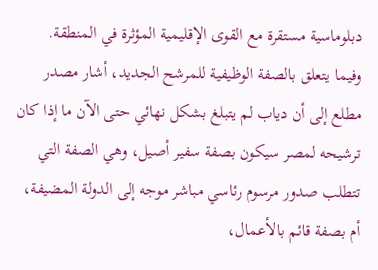دبلوماسية مستقرة مع القوى الإقليمية المؤثرة في المنطقة.
وفيما يتعلق بالصفة الوظيفية للمرشح الجديد، أشار مصدر مطلع إلى أن دياب لم يتبلغ بشكل نهائي حتى الآن ما إذا كان ترشيحه لمصر سيكون بصفة سفير أصيل، وهي الصفة التي تتطلب صدور مرسوم رئاسي مباشر موجه إلى الدولة المضيفة، أم بصفة قائم بالأعمال،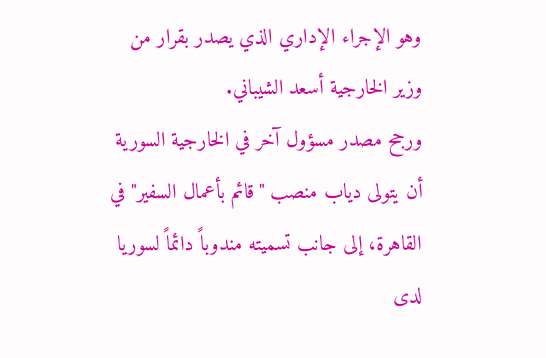وهو الإجراء الإداري الذي يصدر بقرار من وزير الخارجية أسعد الشيباني.
ورجح مصدر مسؤول آخر في الخارجية السورية أن يتولى دياب منصب "قائم بأعمال السفير" في القاهرة، إلى جانب تسميته مندوباً دائماً لسوريا لدى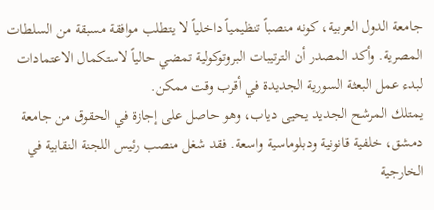جامعة الدول العربية، كونه منصباً تنظيمياً داخلياً لا يتطلب موافقة مسبقة من السلطات المصرية. وأكد المصدر أن الترتيبات البروتوكولية تمضي حالياً لاستكمال الاعتمادات لبدء عمل البعثة السورية الجديدة في أقرب وقت ممكن.
يمتلك المرشح الجديد يحيى دياب، وهو حاصل على إجازة في الحقوق من جامعة دمشق، خلفية قانونية ودبلوماسية واسعة. فقد شغل منصب رئيس اللجنة النقابية في الخارجية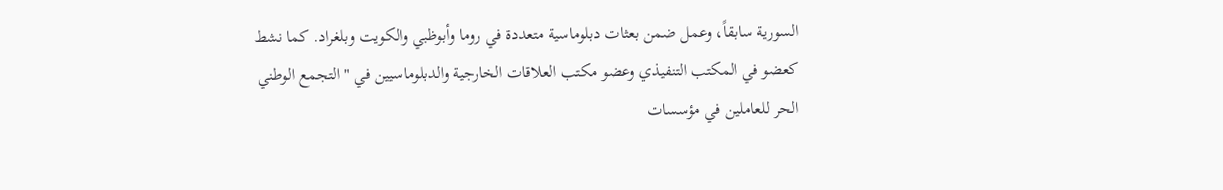السورية سابقاً، وعمل ضمن بعثات دبلوماسية متعددة في روما وأبوظبي والكويت وبلغراد. كما نشط كعضو في المكتب التنفيذي وعضو مكتب العلاقات الخارجية والدبلوماسيين في "التجمع الوطني الحر للعاملين في مؤسسات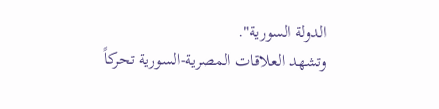الدولة السورية".
وتشهد العلاقات المصرية-السورية تحركاً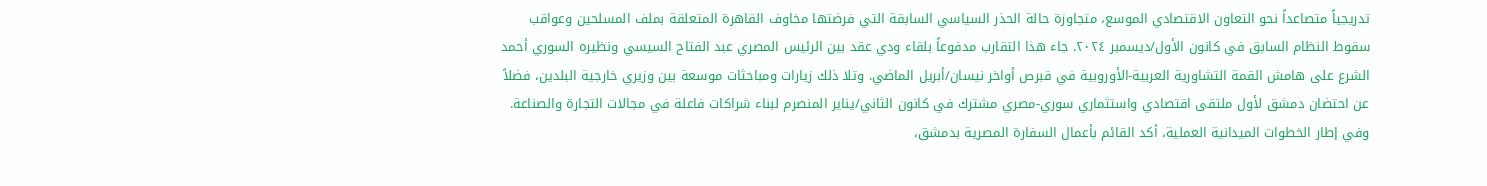تدريجياً متصاعداً نحو التعاون الاقتصادي الموسع، متجاوزة حالة الحذر السياسي السابقة التي فرضتها مخاوف القاهرة المتعلقة بملف المسلحين وعواقب سقوط النظام السابق في كانون الأول/ديسمبر ٢٠٢٤. جاء هذا التقارب مدفوعاً بلقاء ودي عقد بين الرئيس المصري عبد الفتاح السيسي ونظيره السوري أحمد الشرع على هامش القمة التشاورية العربية-الأوروبية في قبرص أواخر نيسان/أبريل الماضي. وتلا ذلك زيارات ومباحثات موسعة بين وزيري خارجية البلدين، فضلاً عن احتضان دمشق لأول ملتقى اقتصادي واستثماري سوري-مصري مشترك في كانون الثاني/يناير المنصرم لبناء شراكات فاعلة في مجالات التجارة والصناعة.
وفي إطار الخطوات الميدانية العملية، أكد القائم بأعمال السفارة المصرية بدمشق،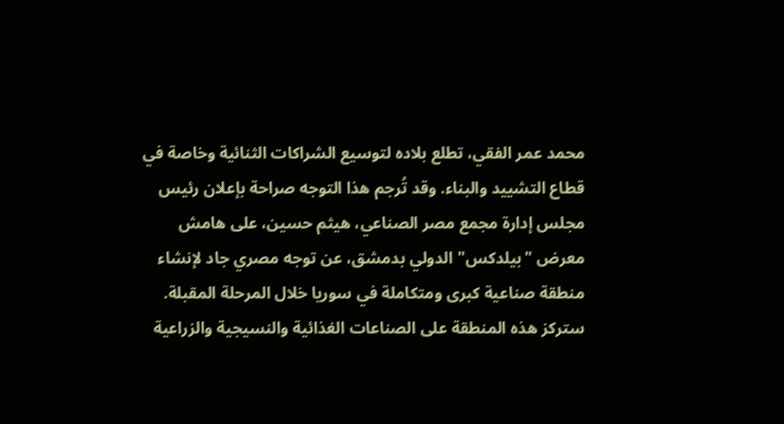محمد عمر الفقي، تطلع بلاده لتوسيع الشراكات الثنائية وخاصة في قطاع التشييد والبناء. وقد تُرجم هذا التوجه صراحة بإعلان رئيس مجلس إدارة مجمع مصر الصناعي، هيثم حسين، على هامش معرض "بيلدكس" الدولي بدمشق، عن توجه مصري جاد لإنشاء منطقة صناعية كبرى ومتكاملة في سوريا خلال المرحلة المقبلة. ستركز هذه المنطقة على الصناعات الغذائية والنسيجية والزراعية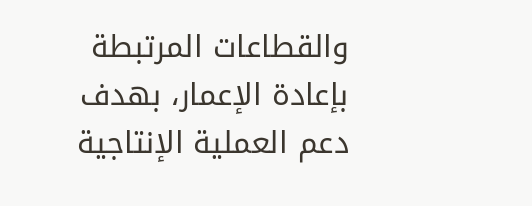والقطاعات المرتبطة بإعادة الإعمار، بهدف دعم العملية الإنتاجية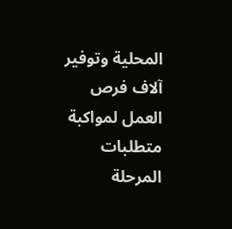المحلية وتوفير آلاف فرص العمل لمواكبة متطلبات المرحلة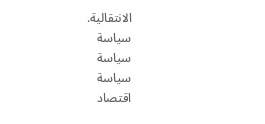الانتقالية.
سياسة
سياسة
سياسة
اقتصاد